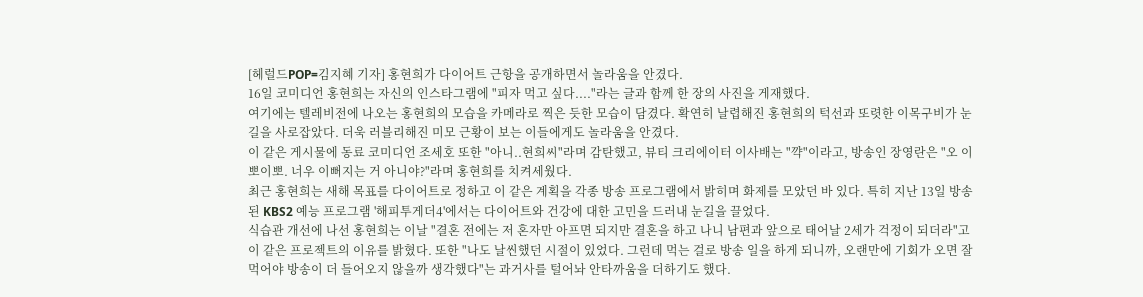[헤럴드POP=김지혜 기자] 홍현희가 다이어트 근항을 공개하면서 놀라움을 안겼다.
16일 코미디언 홍현희는 자신의 인스타그램에 "피자 먹고 싶다...."라는 글과 함께 한 장의 사진을 게재했다.
여기에는 텔레비전에 나오는 홍현희의 모습을 카메라로 찍은 듯한 모습이 담겼다. 확연히 날렵해진 홍현희의 턱선과 또렷한 이목구비가 눈길을 사로잡았다. 더욱 러블리해진 미모 근황이 보는 이들에게도 놀라움을 안겼다.
이 같은 게시물에 동료 코미디언 조세호 또한 "아니..현희씨"라며 감탄했고, 뷰티 크리에이터 이사배는 "꺅"이라고, 방송인 장영란은 "오 이뽀이뽀. 너우 이뻐지는 거 아니야?"라며 홍현희를 치켜세웠다.
최근 홍현희는 새해 목표를 다이어트로 정하고 이 같은 계획을 각종 방송 프로그램에서 밝히며 화제를 모았던 바 있다. 특히 지난 13일 방송된 KBS2 예능 프로그램 '해피투게더4'에서는 다이어트와 건강에 대한 고민을 드러내 눈길을 끌었다.
식습관 개선에 나선 홍현희는 이날 "결혼 전에는 저 혼자만 아프면 되지만 결혼을 하고 나니 남편과 앞으로 태어날 2세가 걱정이 되더라"고 이 같은 프로젝트의 이유를 밝혔다. 또한 "나도 날씬했던 시절이 있었다. 그런데 먹는 걸로 방송 일을 하게 되니까, 오랜만에 기회가 오면 잘 먹어야 방송이 더 들어오지 않을까 생각했다"는 과거사를 털어놔 안타까움을 더하기도 했다.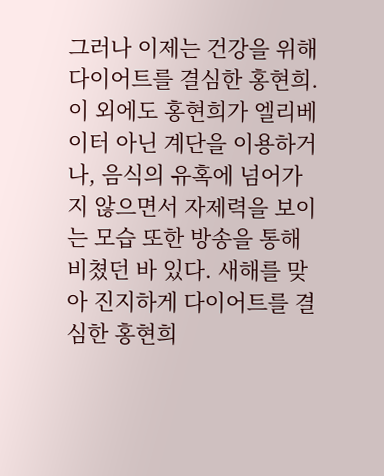그러나 이제는 건강을 위해 다이어트를 결심한 홍현희. 이 외에도 홍현희가 엘리베이터 아닌 계단을 이용하거나, 음식의 유혹에 넘어가지 않으면서 자제력을 보이는 모습 또한 방송을 통해 비쳤던 바 있다. 새해를 맞아 진지하게 다이어트를 결심한 홍현희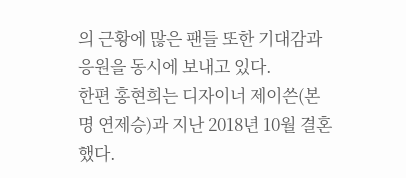의 근황에 많은 팬들 또한 기대감과 응원을 동시에 보내고 있다.
한편 홍현희는 디자이너 제이쓴(본명 연제승)과 지난 2018년 10월 결혼했다.